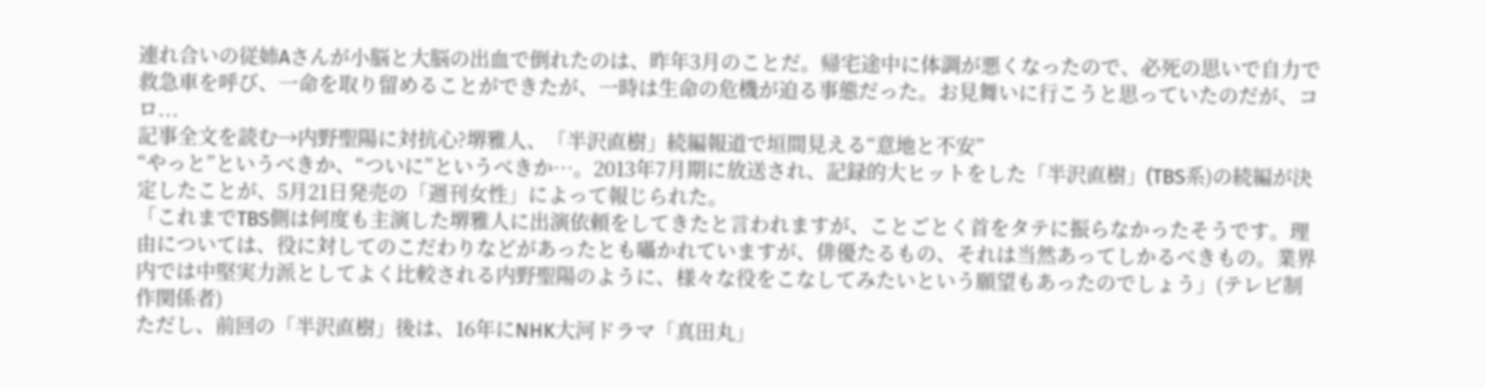連れ合いの従姉Aさんが小脳と大脳の出血で倒れたのは、昨年3月のことだ。帰宅途中に体調が悪くなったので、必死の思いで自力で救急車を呼び、一命を取り留めることができたが、一時は生命の危機が迫る事態だった。お見舞いに行こうと思っていたのだが、コロ...
記事全文を読む→内野聖陽に対抗心?堺雅人、「半沢直樹」続編報道で垣間見える“意地と不安”
“やっと”というべきか、“ついに”というべきか…。2013年7月期に放送され、記録的大ヒットをした「半沢直樹」(TBS系)の続編が決定したことが、5月21日発売の「週刊女性」によって報じられた。
「これまでTBS側は何度も主演した堺雅人に出演依頼をしてきたと言われますが、ことごとく首をタテに振らなかったそうです。理由については、役に対してのこだわりなどがあったとも囁かれていますが、俳優たるもの、それは当然あってしかるべきもの。業界内では中堅実力派としてよく比較される内野聖陽のように、様々な役をこなしてみたいという願望もあったのでしょう」(テレビ制作関係者)
ただし、前回の「半沢直樹」後は、16年にNHK大河ドラマ「真田丸」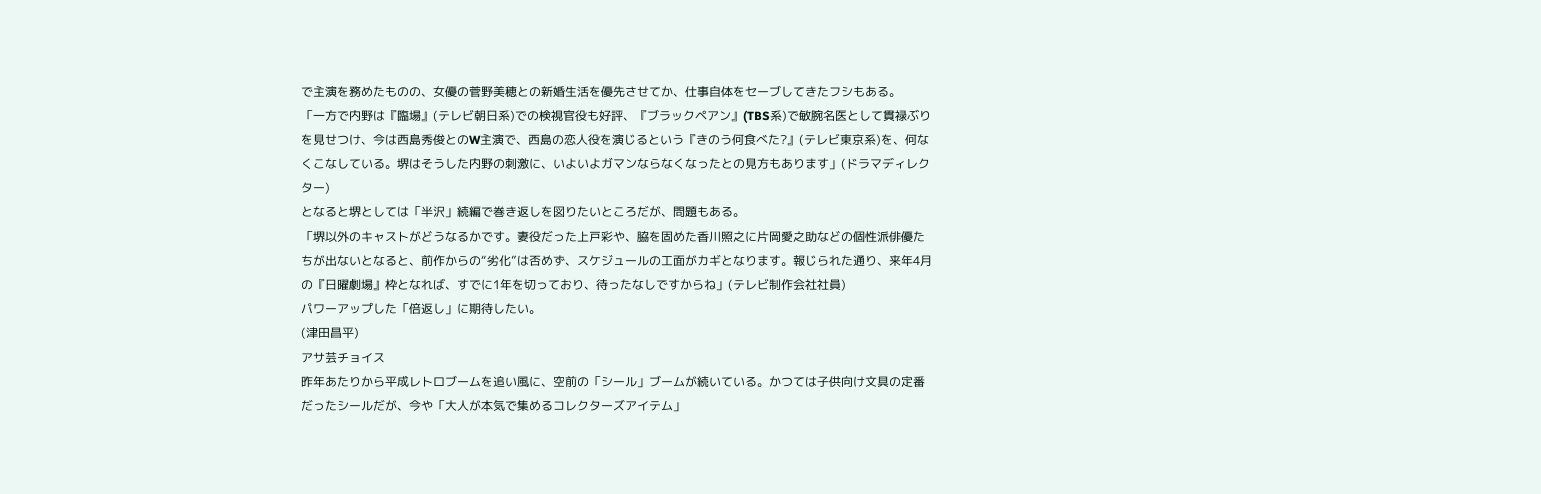で主演を務めたものの、女優の菅野美穂との新婚生活を優先させてか、仕事自体をセーブしてきたフシもある。
「一方で内野は『臨場』(テレビ朝日系)での検視官役も好評、『ブラックペアン』(TBS系)で敏腕名医として貫禄ぶりを見せつけ、今は西島秀俊とのW主演で、西島の恋人役を演じるという『きのう何食べた?』(テレビ東京系)を、何なくこなしている。堺はそうした内野の刺激に、いよいよガマンならなくなったとの見方もあります」(ドラマディレクター)
となると堺としては「半沢」続編で巻き返しを図りたいところだが、問題もある。
「堺以外のキャストがどうなるかです。妻役だった上戸彩や、脇を固めた香川照之に片岡愛之助などの個性派俳優たちが出ないとなると、前作からの“劣化”は否めず、スケジュールの工面がカギとなります。報じられた通り、来年4月の『日曜劇場』枠となれば、すでに1年を切っており、待ったなしですからね」(テレビ制作会社社員)
パワーアップした「倍返し」に期待したい。
(津田昌平)
アサ芸チョイス
昨年あたりから平成レトロブームを追い風に、空前の「シール」ブームが続いている。かつては子供向け文具の定番だったシールだが、今や「大人が本気で集めるコレクターズアイテム」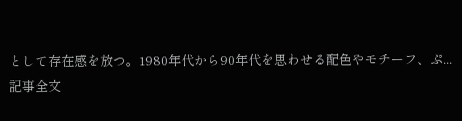として存在感を放つ。1980年代から90年代を思わせる配色やモチーフ、ぷ...
記事全文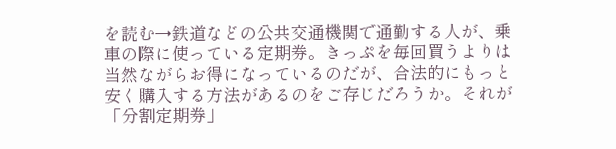を読む→鉄道などの公共交通機関で通勤する人が、乗車の際に使っている定期券。きっぷを毎回買うよりは当然ながらお得になっているのだが、合法的にもっと安く購入する方法があるのをご存じだろうか。それが「分割定期券」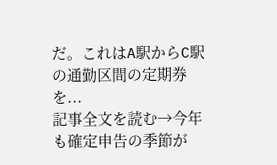だ。これはA駅からC駅の通勤区間の定期券を...
記事全文を読む→今年も確定申告の季節が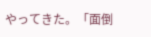やってきた。「面倒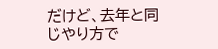だけど、去年と同じやり方で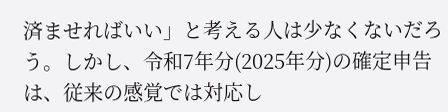済ませればいい」と考える人は少なくないだろう。しかし、令和7年分(2025年分)の確定申告は、従来の感覚では対応し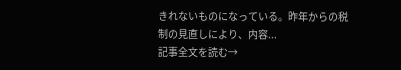きれないものになっている。昨年からの税制の見直しにより、内容...
記事全文を読む→